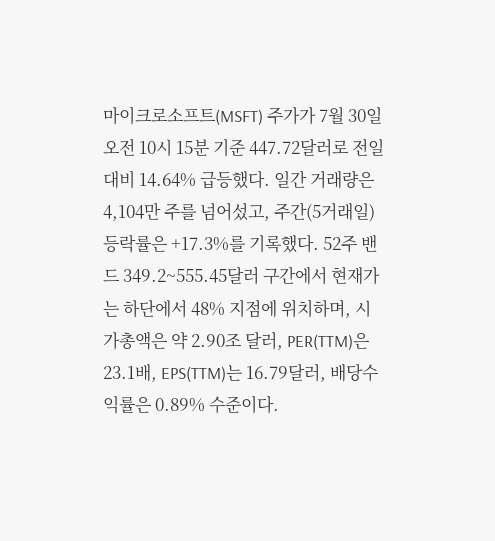마이크로소프트(MSFT) 주가가 7월 30일 오전 10시 15분 기준 447.72달러로 전일 대비 14.64% 급등했다. 일간 거래량은 4,104만 주를 넘어섰고, 주간(5거래일) 등락률은 +17.3%를 기록했다. 52주 밴드 349.2~555.45달러 구간에서 현재가는 하단에서 48% 지점에 위치하며, 시가총액은 약 2.90조 달러, PER(TTM)은 23.1배, EPS(TTM)는 16.79달러, 배당수익률은 0.89% 수준이다.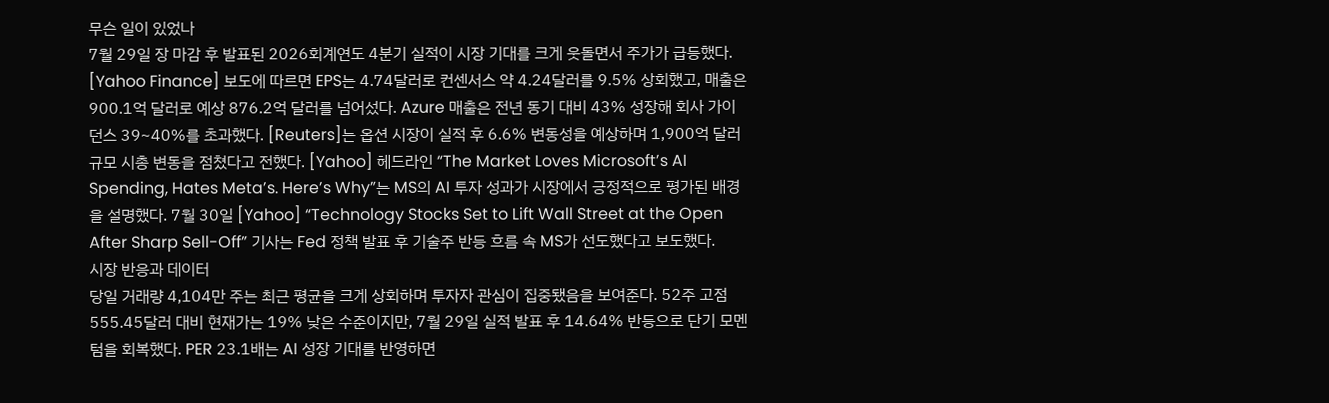무슨 일이 있었나
7월 29일 장 마감 후 발표된 2026회계연도 4분기 실적이 시장 기대를 크게 웃돌면서 주가가 급등했다. [Yahoo Finance] 보도에 따르면 EPS는 4.74달러로 컨센서스 약 4.24달러를 9.5% 상회했고, 매출은 900.1억 달러로 예상 876.2억 달러를 넘어섰다. Azure 매출은 전년 동기 대비 43% 성장해 회사 가이던스 39~40%를 초과했다. [Reuters]는 옵션 시장이 실적 후 6.6% 변동성을 예상하며 1,900억 달러 규모 시총 변동을 점쳤다고 전했다. [Yahoo] 헤드라인 “The Market Loves Microsoft’s AI Spending, Hates Meta’s. Here’s Why”는 MS의 AI 투자 성과가 시장에서 긍정적으로 평가된 배경을 설명했다. 7월 30일 [Yahoo] “Technology Stocks Set to Lift Wall Street at the Open After Sharp Sell-Off” 기사는 Fed 정책 발표 후 기술주 반등 흐름 속 MS가 선도했다고 보도했다.
시장 반응과 데이터
당일 거래량 4,104만 주는 최근 평균을 크게 상회하며 투자자 관심이 집중됐음을 보여준다. 52주 고점 555.45달러 대비 현재가는 19% 낮은 수준이지만, 7월 29일 실적 발표 후 14.64% 반등으로 단기 모멘텀을 회복했다. PER 23.1배는 AI 성장 기대를 반영하면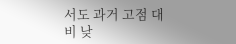서도 과거 고점 대비 낮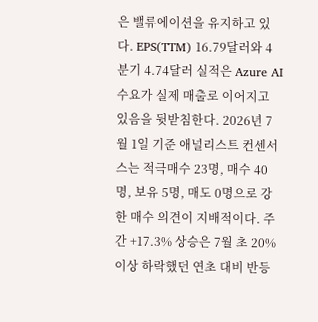은 밸류에이션을 유지하고 있다. EPS(TTM) 16.79달러와 4분기 4.74달러 실적은 Azure AI 수요가 실제 매출로 이어지고 있음을 뒷받침한다. 2026년 7월 1일 기준 애널리스트 컨센서스는 적극매수 23명, 매수 40명, 보유 5명, 매도 0명으로 강한 매수 의견이 지배적이다. 주간 +17.3% 상승은 7월 초 20% 이상 하락했던 연초 대비 반등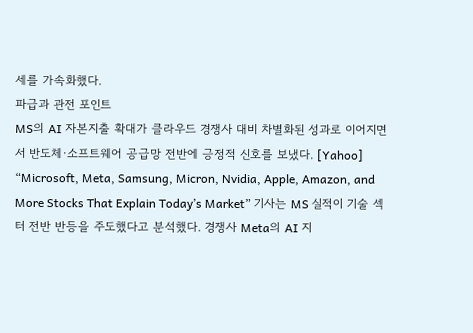세를 가속화했다.
파급과 관전 포인트
MS의 AI 자본지출 확대가 클라우드 경쟁사 대비 차별화된 성과로 이어지면서 반도체·소프트웨어 공급망 전반에 긍정적 신호를 보냈다. [Yahoo] “Microsoft, Meta, Samsung, Micron, Nvidia, Apple, Amazon, and More Stocks That Explain Today’s Market” 기사는 MS 실적이 기술 섹터 전반 반등을 주도했다고 분석했다. 경쟁사 Meta의 AI 지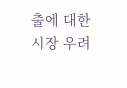출에 대한 시장 우려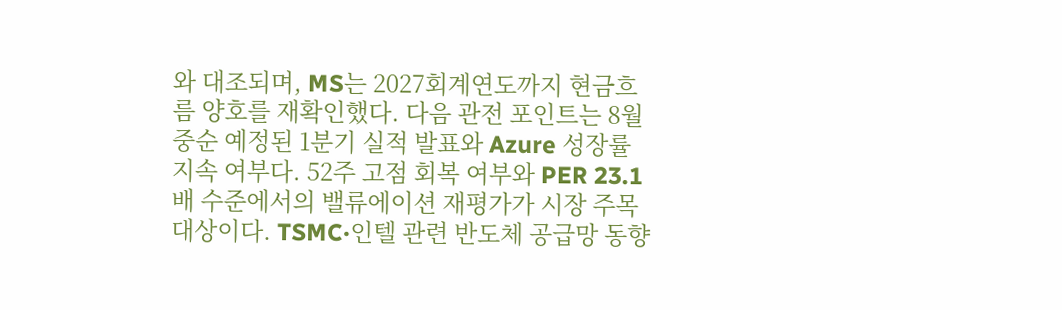와 대조되며, MS는 2027회계연도까지 현금흐름 양호를 재확인했다. 다음 관전 포인트는 8월 중순 예정된 1분기 실적 발표와 Azure 성장률 지속 여부다. 52주 고점 회복 여부와 PER 23.1배 수준에서의 밸류에이션 재평가가 시장 주목 대상이다. TSMC·인텔 관련 반도체 공급망 동향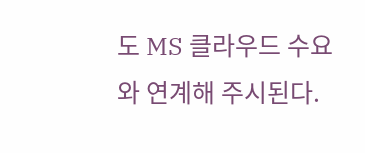도 MS 클라우드 수요와 연계해 주시된다.